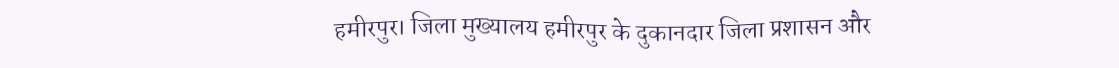हमीरपुर। जिला मुख्यालय हमीरपुर के दुकानदार जिला प्रशासन और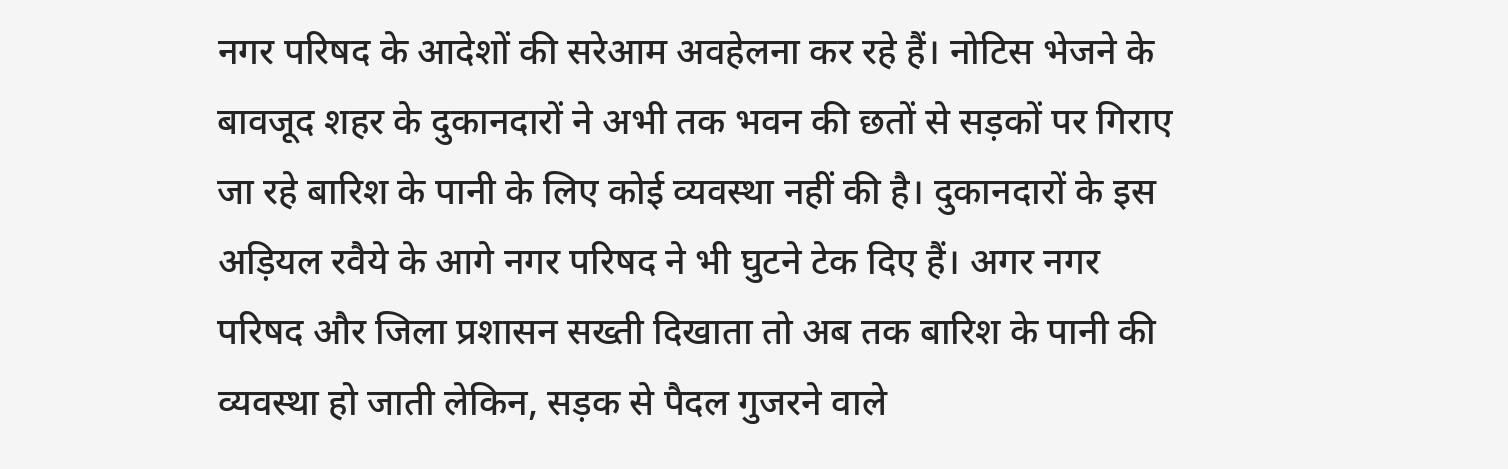नगर परिषद के आदेशों की सरेआम अवहेलना कर रहे हैं। नोटिस भेजने के बावजूद शहर के दुकानदारों ने अभी तक भवन की छतों से सड़कों पर गिराए जा रहे बारिश के पानी के लिए कोई व्यवस्था नहीं की है। दुकानदारों के इस अड़ियल रवैये के आगे नगर परिषद ने भी घुटने टेक दिए हैं। अगर नगर परिषद और जिला प्रशासन सख्ती दिखाता तो अब तक बारिश के पानी की व्यवस्था हो जाती लेकिन, सड़क से पैदल गुजरने वाले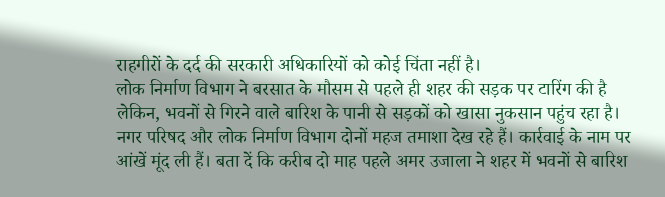राहगीरों के दर्द की सरकारी अधिकारियों को कोई चिंता नहीं है।
लोक निर्माण विभाग ने बरसात के मौसम से पहले ही शहर की सड़क पर टारिंग की है लेकिन, भवनों से गिरने वाले बारिश के पानी से सड़कों को खासा नुकसान पहुंच रहा है। नगर परिषद और लोक निर्माण विभाग दोनों महज तमाशा देख रहे हैं। कार्रवाई के नाम पर आंखें मूंद ली हैं। बता दें कि करीब दो माह पहले अमर उजाला ने शहर में भवनों से बारिश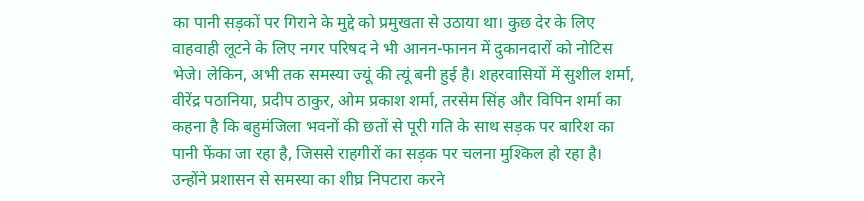का पानी सड़कों पर गिराने के मुद्दे को प्रमुखता से उठाया था। कुछ देर के लिए वाहवाही लूटने के लिए नगर परिषद ने भी आनन-फानन में दुकानदारों को नोटिस भेजे। लेकिन, अभी तक समस्या ज्यूं की त्यूं बनी हुई है। शहरवासियों में सुशील शर्मा, वीरेंद्र पठानिया, प्रदीप ठाकुर, ओम प्रकाश शर्मा, तरसेम सिंह और विपिन शर्मा का कहना है कि बहुमंजिला भवनों की छतों से पूरी गति के साथ सड़क पर बारिश का पानी फेंका जा रहा है, जिससे राहगीरों का सड़क पर चलना मुश्किल हो रहा है। उन्होंने प्रशासन से समस्या का शीघ्र निपटारा करने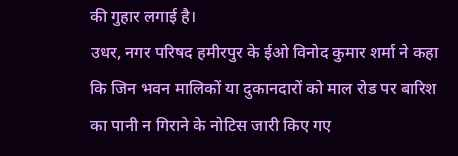की गुहार लगाई है।
उधर, नगर परिषद हमीरपुर के ईओ विनोद कुमार शर्मा ने कहा कि जिन भवन मालिकों या दुकानदारों को माल रोड पर बारिश का पानी न गिराने के नोटिस जारी किए गए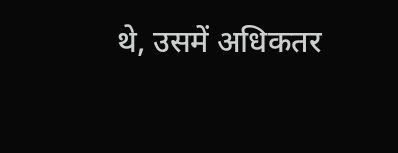थे, उसमें अधिकतर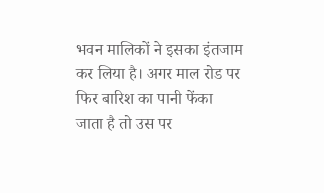भवन मालिकों ने इसका इंतजाम कर लिया है। अगर माल रोड पर फिर बारिश का पानी फेंका जाता है तो उस पर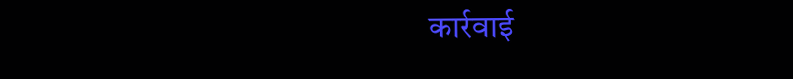कार्रवाई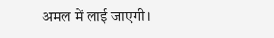अमल में लाई जाएगी।